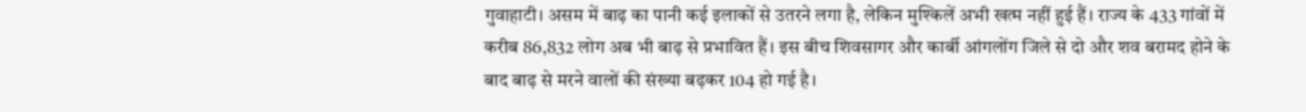गुवाहाटी। असम में बाढ़ का पानी कई इलाकों से उतरने लगा है, लेकिन मुश्किलें अभी खत्म नहीं हुई हैं। राज्य के 433 गांवों में करीब 86,832 लोग अब भी बाढ़ से प्रभावित हैं। इस बीच शिवसागर और कार्बी आंगलोंग जिले से दो और शव बरामद होने के बाद बाढ़ से मरने वालों की संख्या बढ़कर 104 हो गई है।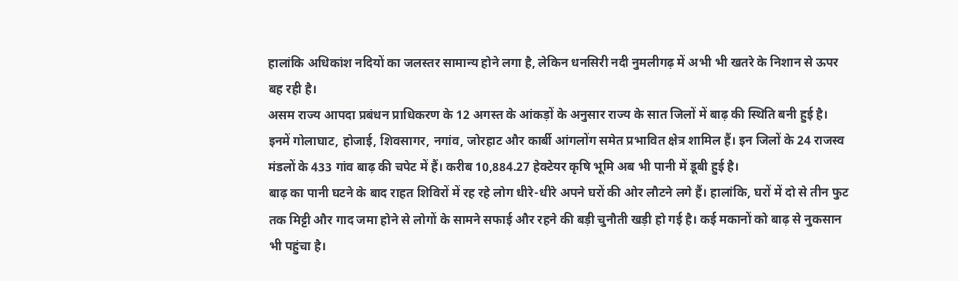हालांकि अधिकांश नदियों का जलस्तर सामान्य होने लगा है, लेकिन धनसिरी नदी नुमलीगढ़ में अभी भी खतरे के निशान से ऊपर बह रही है।
असम राज्य आपदा प्रबंधन प्राधिकरण के 12 अगस्त के आंकड़ों के अनुसार राज्य के सात जिलों में बाढ़ की स्थिति बनी हुई है। इनमें गोलाघाट, होजाई, शिवसागर, नगांव, जोरहाट और कार्बी आंगलोंग समेत प्रभावित क्षेत्र शामिल हैं। इन जिलों के 24 राजस्व मंडलों के 433 गांव बाढ़ की चपेट में हैं। करीब 10,884.27 हेक्टेयर कृषि भूमि अब भी पानी में डूबी हुई है।
बाढ़ का पानी घटने के बाद राहत शिविरों में रह रहे लोग धीरे-धीरे अपने घरों की ओर लौटने लगे हैं। हालांकि, घरों में दो से तीन फुट तक मिट्टी और गाद जमा होने से लोगों के सामने सफाई और रहने की बड़ी चुनौती खड़ी हो गई है। कई मकानों को बाढ़ से नुकसान भी पहुंचा है।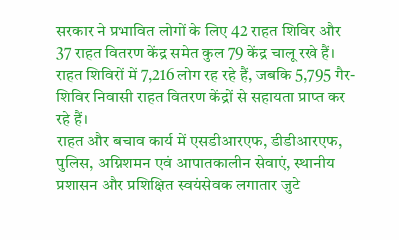सरकार ने प्रभावित लोगों के लिए 42 राहत शिविर और 37 राहत वितरण केंद्र समेत कुल 79 केंद्र चालू रखे हैं। राहत शिविरों में 7,216 लोग रह रहे हैं, जबकि 5,795 गैर-शिविर निवासी राहत वितरण केंद्रों से सहायता प्राप्त कर रहे हैं।
राहत और बचाव कार्य में एसडीआरएफ, डीडीआरएफ, पुलिस, अग्निशमन एवं आपातकालीन सेवाएं, स्थानीय प्रशासन और प्रशिक्षित स्वयंसेवक लगातार जुटे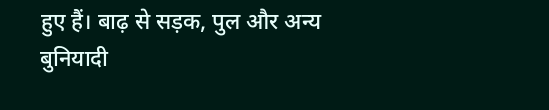हुए हैं। बाढ़ से सड़क, पुल और अन्य बुनियादी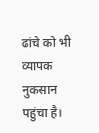ढांचे को भी व्यापक नुकसान पहुंचा है।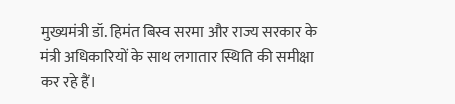मुख्यमंत्री डॉ. हिमंत बिस्व सरमा और राज्य सरकार के मंत्री अधिकारियों के साथ लगातार स्थिति की समीक्षा कर रहे हैं।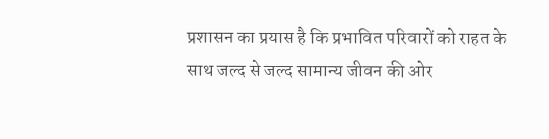प्रशासन का प्रयास है कि प्रभावित परिवारों को राहत के साथ जल्द से जल्द सामान्य जीवन की ओर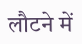लौटने में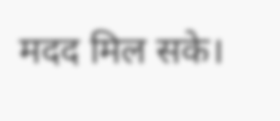मदद मिल सके।